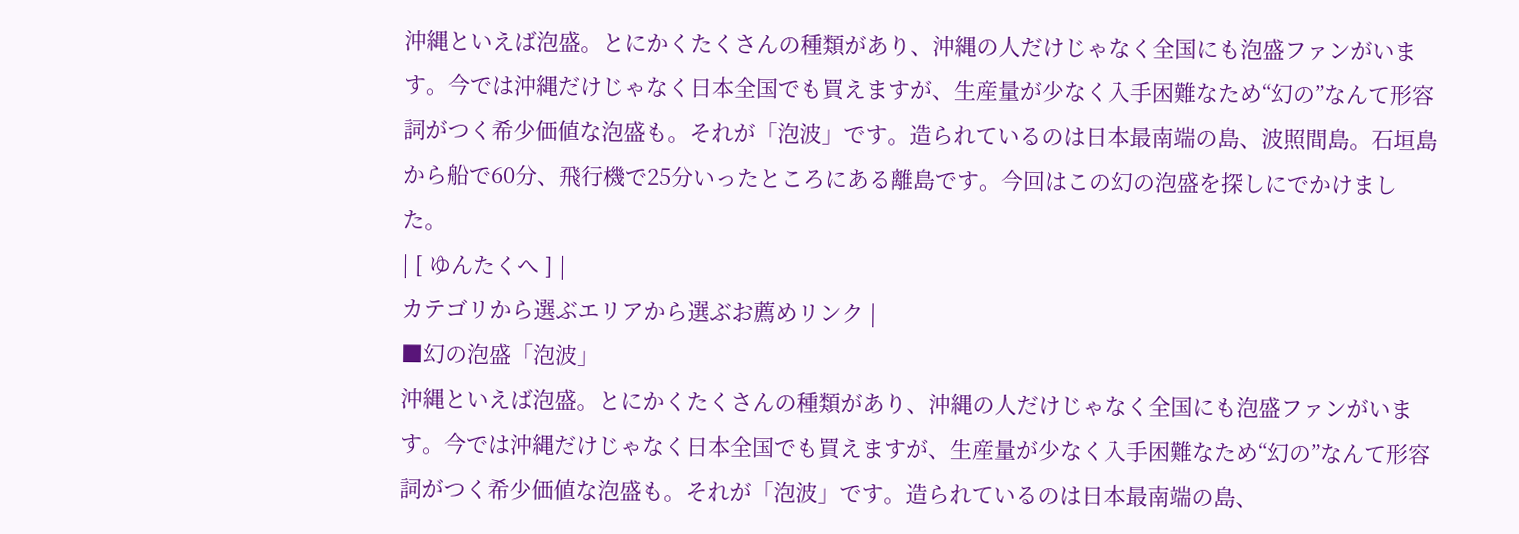沖縄といえば泡盛。とにかくたくさんの種類があり、沖縄の人だけじゃなく全国にも泡盛ファンがいます。今では沖縄だけじゃなく日本全国でも買えますが、生産量が少なく入手困難なため“幻の”なんて形容詞がつく希少価値な泡盛も。それが「泡波」です。造られているのは日本最南端の島、波照間島。石垣島から船で60分、飛行機で25分いったところにある離島です。今回はこの幻の泡盛を探しにでかけました。
| [ ゆんたくへ ] |
カテゴリから選ぶエリアから選ぶお薦めリンク |
■幻の泡盛「泡波」
沖縄といえば泡盛。とにかくたくさんの種類があり、沖縄の人だけじゃなく全国にも泡盛ファンがいます。今では沖縄だけじゃなく日本全国でも買えますが、生産量が少なく入手困難なため“幻の”なんて形容詞がつく希少価値な泡盛も。それが「泡波」です。造られているのは日本最南端の島、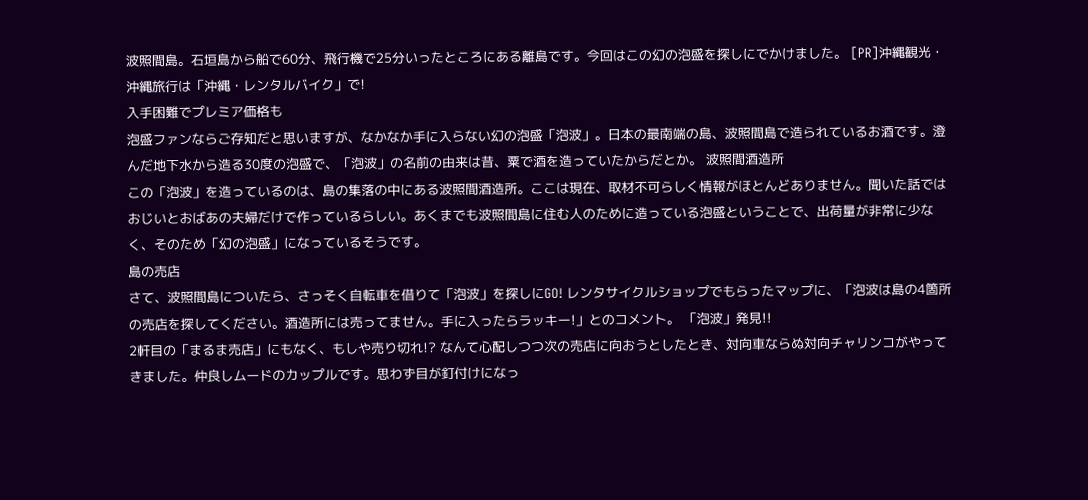波照間島。石垣島から船で60分、飛行機で25分いったところにある離島です。今回はこの幻の泡盛を探しにでかけました。 [PR]沖縄観光・沖縄旅行は「沖縄・レンタルバイク」で!
入手困難でプレミア価格も
泡盛ファンならご存知だと思いますが、なかなか手に入らない幻の泡盛「泡波」。日本の最南端の島、波照間島で造られているお酒です。澄んだ地下水から造る30度の泡盛で、「泡波」の名前の由来は昔、粟で酒を造っていたからだとか。 波照間酒造所
この「泡波」を造っているのは、島の集落の中にある波照間酒造所。ここは現在、取材不可らしく情報がほとんどありません。聞いた話ではおじいとおばあの夫婦だけで作っているらしい。あくまでも波照間島に住む人のために造っている泡盛ということで、出荷量が非常に少なく、そのため「幻の泡盛」になっているそうです。
島の売店
さて、波照間島についたら、さっそく自転車を借りて「泡波」を探しにGO! レンタサイクルショップでもらったマップに、「泡波は島の4箇所の売店を探してください。酒造所には売ってません。手に入ったらラッキー!」とのコメント。 「泡波」発見!!
2軒目の「まるま売店」にもなく、もしや売り切れ!? なんて心配しつつ次の売店に向おうとしたとき、対向車ならぬ対向チャリンコがやってきました。仲良しムードのカップルです。思わず目が釘付けになっ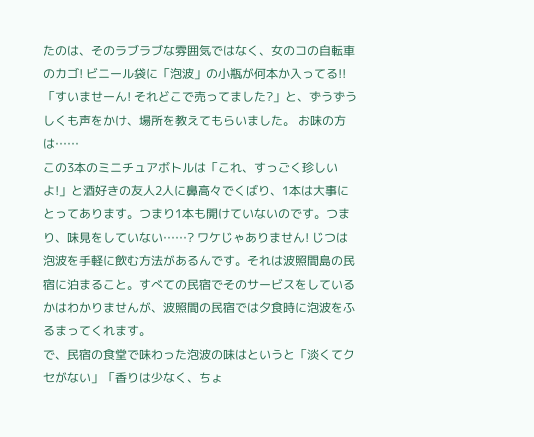たのは、そのラブラブな雰囲気ではなく、女のコの自転車のカゴ! ビニール袋に「泡波」の小瓶が何本か入ってる!! 「すいませーん! それどこで売ってました?」と、ずうずうしくも声をかけ、場所を教えてもらいました。 お味の方は……
この3本のミニチュアボトルは「これ、すっごく珍しいよ!」と酒好きの友人2人に鼻高々でくばり、1本は大事にとってあります。つまり1本も開けていないのです。つまり、味見をしていない……? ワケじゃありません! じつは泡波を手軽に飲む方法があるんです。それは波照間島の民宿に泊まること。すべての民宿でそのサービスをしているかはわかりませんが、波照間の民宿では夕食時に泡波をふるまってくれます。
で、民宿の食堂で味わった泡波の味はというと「淡くてクセがない」「香りは少なく、ちょ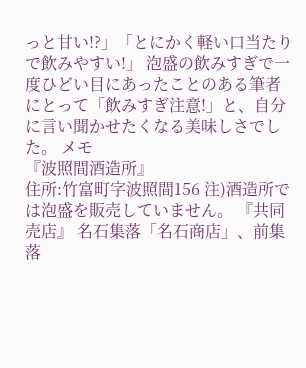っと甘い!?」「とにかく軽い口当たりで飲みやすい!」 泡盛の飲みすぎで一度ひどい目にあったことのある筆者にとって「飲みすぎ注意!」と、自分に言い聞かせたくなる美味しさでした。 メモ
『波照間酒造所』
住所:竹富町字波照間156 注)酒造所では泡盛を販売していません。 『共同売店』 名石集落「名石商店」、前集落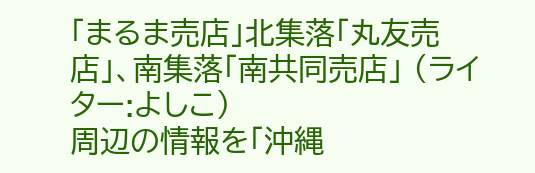「まるま売店」北集落「丸友売店」、南集落「南共同売店」 (ライター:よしこ)
周辺の情報を「沖縄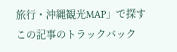旅行・沖縄観光MAP」で探す この記事のトラックバック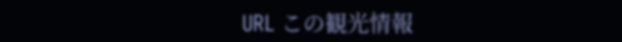URL この観光情報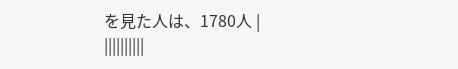を見た人は、1780人 |
||||||||||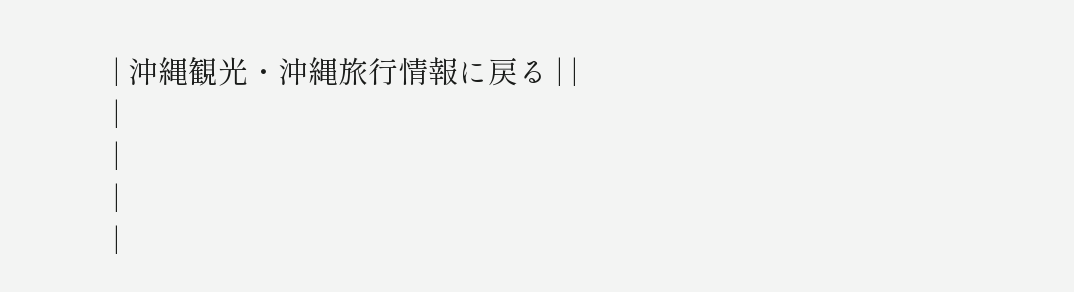| 沖縄観光・沖縄旅行情報に戻る | |
|
|
|
|